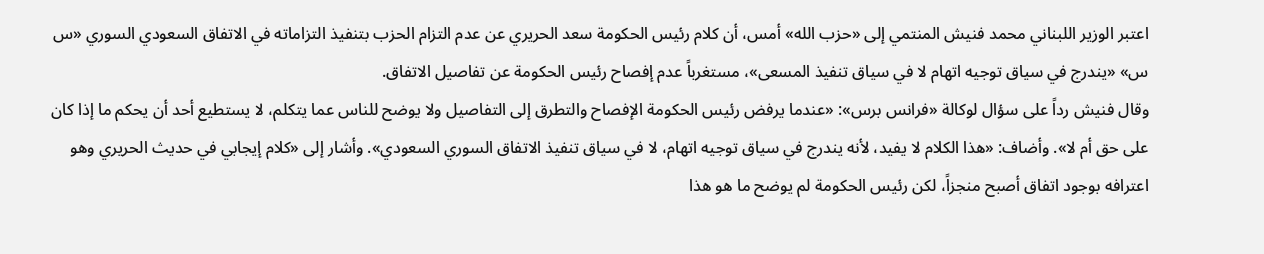اعتبر الوزير اللبناني محمد فنيش المنتمي إلى «حزب الله» أمس، أن كلام رئيس الحكومة سعد الحريري عن عدم التزام الحزب بتنفيذ التزاماته في الاتفاق السعودي السوري «س س» «يندرج في سياق توجيه اتهام لا في سياق تنفيذ المسعى»، مستغرباً عدم إفصاح رئيس الحكومة عن تفاصيل الاتفاق.
وقال فنيش رداً على سؤال لوكالة «فرانس برس»: «عندما يرفض رئيس الحكومة الإفصاح والتطرق إلى التفاصيل ولا يوضح للناس عما يتكلم، لا يستطيع أحد أن يحكم ما إذا كان على حق أم لا». وأضاف: «هذا الكلام لا يفيد، لأنه يندرج في سياق توجيه اتهام، لا في سياق تنفيذ الاتفاق السوري السعودي». وأشار إلى «كلام إيجابي في حديث الحريري وهو اعترافه بوجود اتفاق أصبح منجزاً، لكن رئيس الحكومة لم يوضح ما هو هذا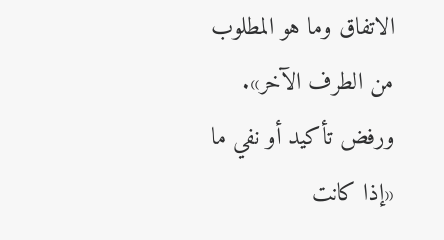الاتفاق وما هو المطلوب من الطرف الآخر». ورفض تأكيد أو نفي ما «إذا كانت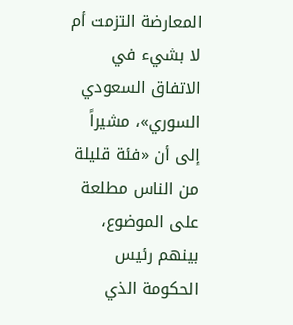المعارضة التزمت أم لا بشيء في الاتفاق السعودي السوري»، مشيراً إلى أن «فئة قليلة من الناس مطلعة على الموضوع، بينهم رئيس الحكومة الذي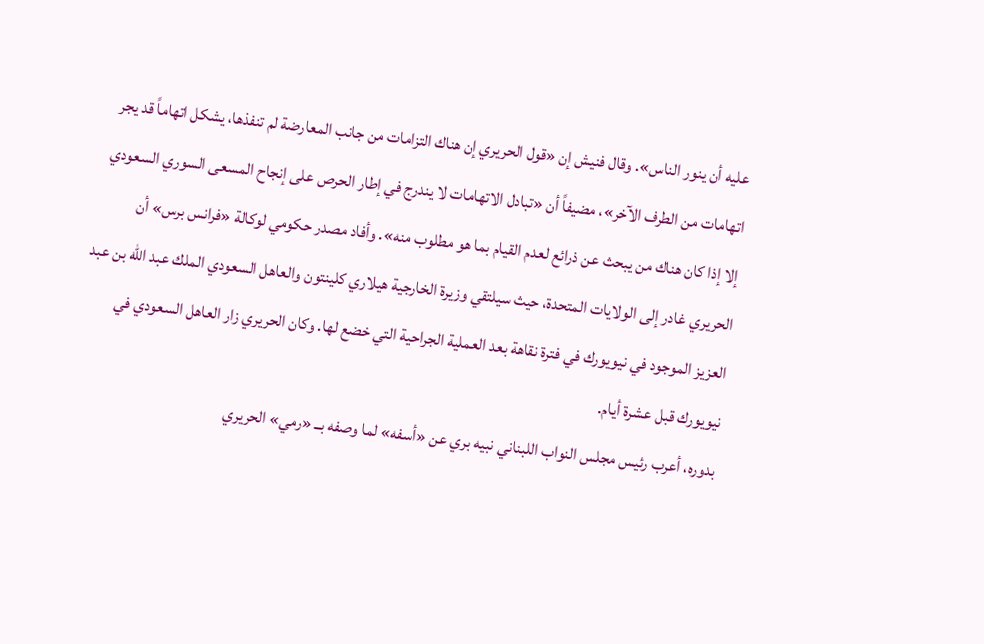عليه أن ينور الناس». وقال فنيش إن «قول الحريري إن هناك التزامات من جانب المعارضة لم تنفذها، يشكل اتهاماً قد يجر اتهامات من الطرف الآخر»، مضيفاً أن «تبادل الاتهامات لا يندرج في إطار الحرص على إنجاح المسعى السوري السعودي إلا إذا كان هناك من يبحث عن ذرائع لعدم القيام بما هو مطلوب منه». وأفاد مصدر حكومي لوكالة «فرانس برس» أن الحريري غادر إلى الولايات المتحدة، حيث سيلتقي وزيرة الخارجية هيلاري كلينتون والعاهل السعودي الملك عبد الله بن عبد العزيز الموجود في نيويورك في فترة نقاهة بعد العملية الجراحية التي خضع لها. وكان الحريري زار العاهل السعودي في نيويورك قبل عشرة أيام.
بدوره، أعرب رئيس مجلس النواب اللبناني نبيه بري عن «أسفه» لما وصفه بــ «رمي» الحريري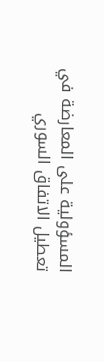المسؤولية على المعارضة في تعطيل الاتفاق السوري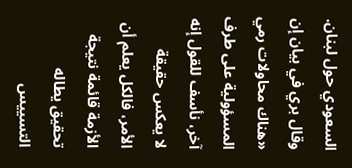السعودي حول لبنان. وقال بري في بيان إن «هناك محاولات رمي المسؤولية على طرف آخر، نأسف للقول إنه لا يعكس حقيقة الأمر، فالكل يعلم أن الأزمة قائمة نتيجة تحقيق يطاله التسييس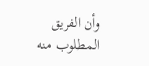وأن الفريق المطلوب منه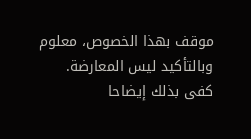موقف بهذا الخصوص، معلوم وبالتأكيد ليس المعارضة. كفى بذلك إيضاحا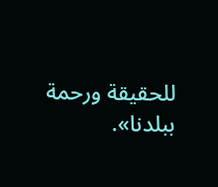للحقيقة ورحمة ببلدنا».